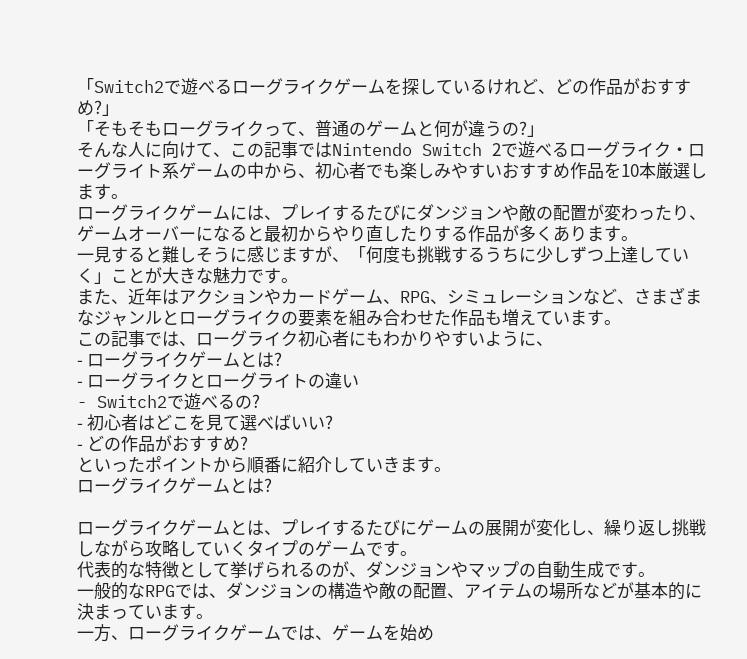「Switch2で遊べるローグライクゲームを探しているけれど、どの作品がおすすめ?」
「そもそもローグライクって、普通のゲームと何が違うの?」
そんな人に向けて、この記事ではNintendo Switch 2で遊べるローグライク・ローグライト系ゲームの中から、初心者でも楽しみやすいおすすめ作品を10本厳選します。
ローグライクゲームには、プレイするたびにダンジョンや敵の配置が変わったり、ゲームオーバーになると最初からやり直したりする作品が多くあります。
一見すると難しそうに感じますが、「何度も挑戦するうちに少しずつ上達していく」ことが大きな魅力です。
また、近年はアクションやカードゲーム、RPG、シミュレーションなど、さまざまなジャンルとローグライクの要素を組み合わせた作品も増えています。
この記事では、ローグライク初心者にもわかりやすいように、
- ローグライクゲームとは?
- ローグライクとローグライトの違い
- Switch2で遊べるの?
- 初心者はどこを見て選べばいい?
- どの作品がおすすめ?
といったポイントから順番に紹介していきます。
ローグライクゲームとは?

ローグライクゲームとは、プレイするたびにゲームの展開が変化し、繰り返し挑戦しながら攻略していくタイプのゲームです。
代表的な特徴として挙げられるのが、ダンジョンやマップの自動生成です。
一般的なRPGでは、ダンジョンの構造や敵の配置、アイテムの場所などが基本的に決まっています。
一方、ローグライクゲームでは、ゲームを始め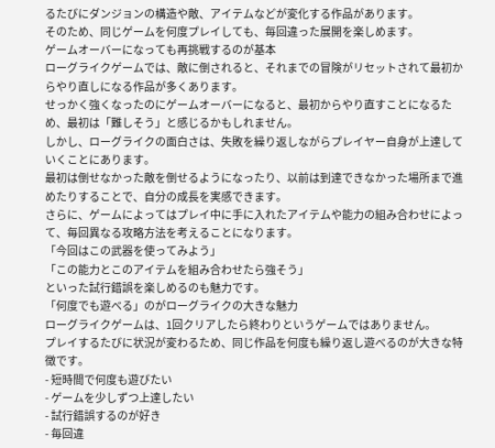るたびにダンジョンの構造や敵、アイテムなどが変化する作品があります。
そのため、同じゲームを何度プレイしても、毎回違った展開を楽しめます。
ゲームオーバーになっても再挑戦するのが基本
ローグライクゲームでは、敵に倒されると、それまでの冒険がリセットされて最初からやり直しになる作品が多くあります。
せっかく強くなったのにゲームオーバーになると、最初からやり直すことになるため、最初は「難しそう」と感じるかもしれません。
しかし、ローグライクの面白さは、失敗を繰り返しながらプレイヤー自身が上達していくことにあります。
最初は倒せなかった敵を倒せるようになったり、以前は到達できなかった場所まで進めたりすることで、自分の成長を実感できます。
さらに、ゲームによってはプレイ中に手に入れたアイテムや能力の組み合わせによって、毎回異なる攻略方法を考えることになります。
「今回はこの武器を使ってみよう」
「この能力とこのアイテムを組み合わせたら強そう」
といった試行錯誤を楽しめるのも魅力です。
「何度でも遊べる」のがローグライクの大きな魅力
ローグライクゲームは、1回クリアしたら終わりというゲームではありません。
プレイするたびに状況が変わるため、同じ作品を何度も繰り返し遊べるのが大きな特徴です。
- 短時間で何度も遊びたい
- ゲームを少しずつ上達したい
- 試行錯誤するのが好き
- 毎回違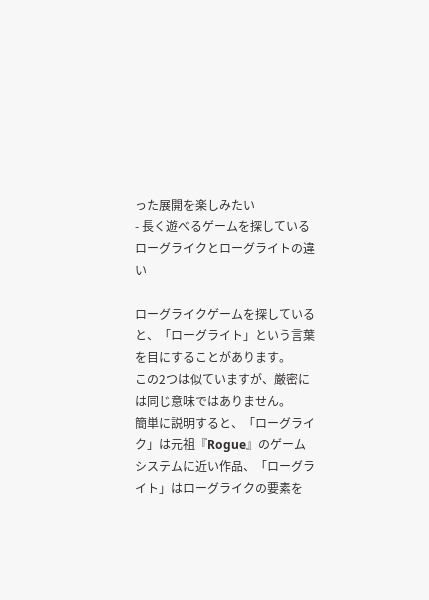った展開を楽しみたい
- 長く遊べるゲームを探している
ローグライクとローグライトの違い

ローグライクゲームを探していると、「ローグライト」という言葉を目にすることがあります。
この2つは似ていますが、厳密には同じ意味ではありません。
簡単に説明すると、「ローグライク」は元祖『Rogue』のゲームシステムに近い作品、「ローグライト」はローグライクの要素を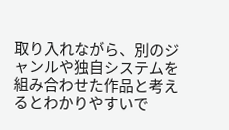取り入れながら、別のジャンルや独自システムを組み合わせた作品と考えるとわかりやすいで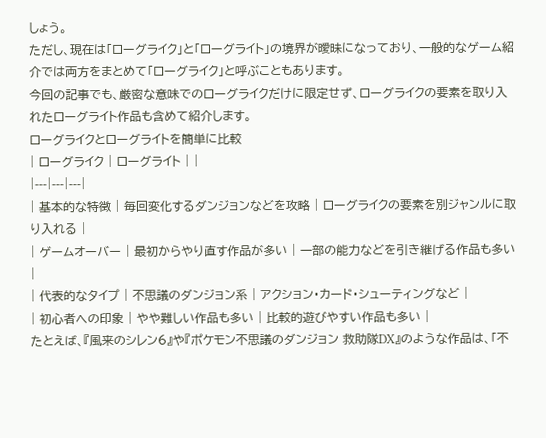しょう。
ただし、現在は「ローグライク」と「ローグライト」の境界が曖昧になっており、一般的なゲーム紹介では両方をまとめて「ローグライク」と呼ぶこともあります。
今回の記事でも、厳密な意味でのローグライクだけに限定せず、ローグライクの要素を取り入れたローグライト作品も含めて紹介します。
ローグライクとローグライトを簡単に比較
| ローグライク | ローグライト | |
|---|---|---|
| 基本的な特徴 | 毎回変化するダンジョンなどを攻略 | ローグライクの要素を別ジャンルに取り入れる |
| ゲームオーバー | 最初からやり直す作品が多い | 一部の能力などを引き継げる作品も多い |
| 代表的なタイプ | 不思議のダンジョン系 | アクション・カード・シューティングなど |
| 初心者への印象 | やや難しい作品も多い | 比較的遊びやすい作品も多い |
たとえば、『風来のシレン6』や『ポケモン不思議のダンジョン 救助隊DX』のような作品は、「不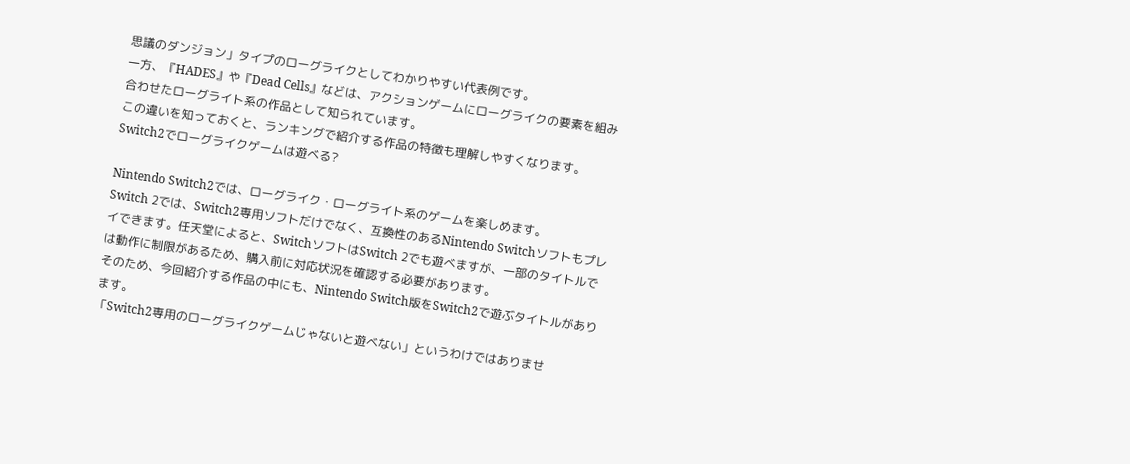思議のダンジョン」タイプのローグライクとしてわかりやすい代表例です。
一方、『HADES』や『Dead Cells』などは、アクションゲームにローグライクの要素を組み合わせたローグライト系の作品として知られています。
この違いを知っておくと、ランキングで紹介する作品の特徴も理解しやすくなります。
Switch2でローグライクゲームは遊べる?

Nintendo Switch2では、ローグライク・ローグライト系のゲームを楽しめます。
Switch 2では、Switch2専用ソフトだけでなく、互換性のあるNintendo Switchソフトもプレイできます。任天堂によると、SwitchソフトはSwitch 2でも遊べますが、一部のタイトルでは動作に制限があるため、購入前に対応状況を確認する必要があります。
そのため、今回紹介する作品の中にも、Nintendo Switch版をSwitch2で遊ぶタイトルがあります。
「Switch2専用のローグライクゲームじゃないと遊べない」というわけではありませ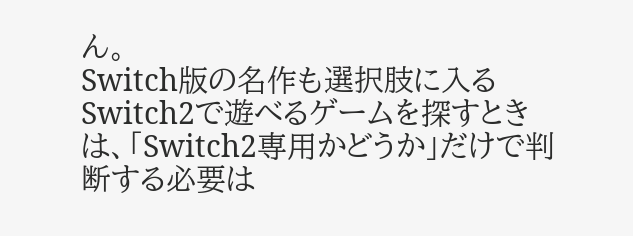ん。
Switch版の名作も選択肢に入る
Switch2で遊べるゲームを探すときは、「Switch2専用かどうか」だけで判断する必要は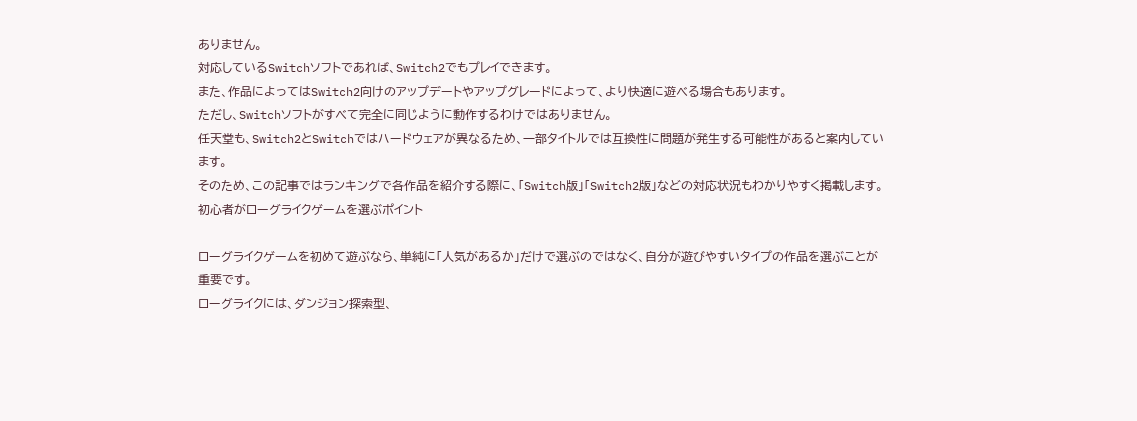ありません。
対応しているSwitchソフトであれば、Switch2でもプレイできます。
また、作品によってはSwitch2向けのアップデートやアップグレードによって、より快適に遊べる場合もあります。
ただし、Switchソフトがすべて完全に同じように動作するわけではありません。
任天堂も、Switch2とSwitchではハードウェアが異なるため、一部タイトルでは互換性に問題が発生する可能性があると案内しています。
そのため、この記事ではランキングで各作品を紹介する際に、「Switch版」「Switch2版」などの対応状況もわかりやすく掲載します。
初心者がローグライクゲームを選ぶポイント

ローグライクゲームを初めて遊ぶなら、単純に「人気があるか」だけで選ぶのではなく、自分が遊びやすいタイプの作品を選ぶことが重要です。
ローグライクには、ダンジョン探索型、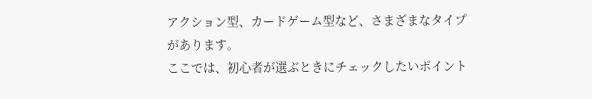アクション型、カードゲーム型など、さまざまなタイプがあります。
ここでは、初心者が選ぶときにチェックしたいポイント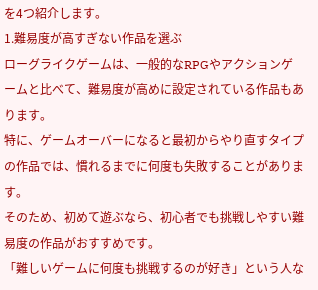を4つ紹介します。
1.難易度が高すぎない作品を選ぶ
ローグライクゲームは、一般的なRPGやアクションゲームと比べて、難易度が高めに設定されている作品もあります。
特に、ゲームオーバーになると最初からやり直すタイプの作品では、慣れるまでに何度も失敗することがあります。
そのため、初めて遊ぶなら、初心者でも挑戦しやすい難易度の作品がおすすめです。
「難しいゲームに何度も挑戦するのが好き」という人な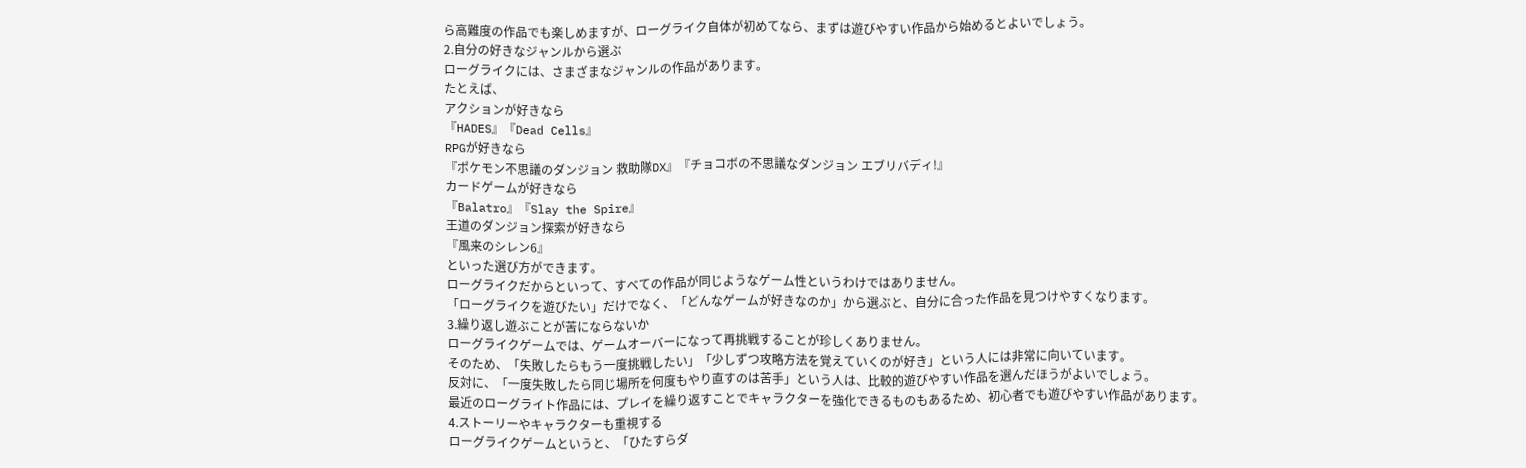ら高難度の作品でも楽しめますが、ローグライク自体が初めてなら、まずは遊びやすい作品から始めるとよいでしょう。
2.自分の好きなジャンルから選ぶ
ローグライクには、さまざまなジャンルの作品があります。
たとえば、
アクションが好きなら
『HADES』『Dead Cells』
RPGが好きなら
『ポケモン不思議のダンジョン 救助隊DX』『チョコボの不思議なダンジョン エブリバディ!』
カードゲームが好きなら
『Balatro』『Slay the Spire』
王道のダンジョン探索が好きなら
『風来のシレン6』
といった選び方ができます。
ローグライクだからといって、すべての作品が同じようなゲーム性というわけではありません。
「ローグライクを遊びたい」だけでなく、「どんなゲームが好きなのか」から選ぶと、自分に合った作品を見つけやすくなります。
3.繰り返し遊ぶことが苦にならないか
ローグライクゲームでは、ゲームオーバーになって再挑戦することが珍しくありません。
そのため、「失敗したらもう一度挑戦したい」「少しずつ攻略方法を覚えていくのが好き」という人には非常に向いています。
反対に、「一度失敗したら同じ場所を何度もやり直すのは苦手」という人は、比較的遊びやすい作品を選んだほうがよいでしょう。
最近のローグライト作品には、プレイを繰り返すことでキャラクターを強化できるものもあるため、初心者でも遊びやすい作品があります。
4.ストーリーやキャラクターも重視する
ローグライクゲームというと、「ひたすらダ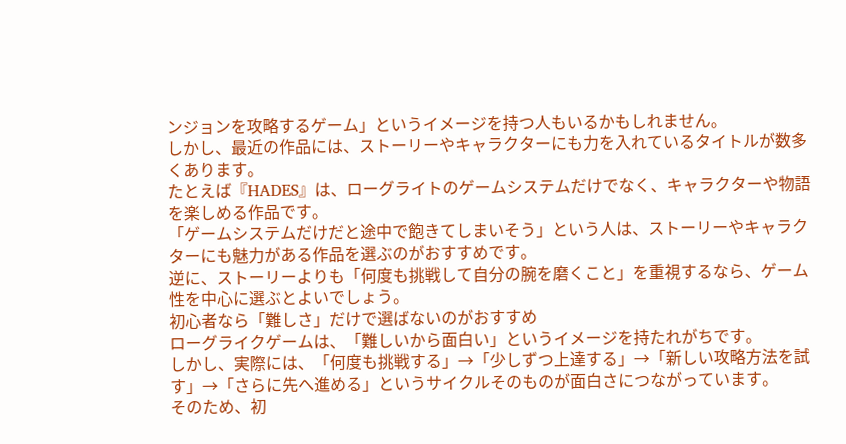ンジョンを攻略するゲーム」というイメージを持つ人もいるかもしれません。
しかし、最近の作品には、ストーリーやキャラクターにも力を入れているタイトルが数多くあります。
たとえば『HADES』は、ローグライトのゲームシステムだけでなく、キャラクターや物語を楽しめる作品です。
「ゲームシステムだけだと途中で飽きてしまいそう」という人は、ストーリーやキャラクターにも魅力がある作品を選ぶのがおすすめです。
逆に、ストーリーよりも「何度も挑戦して自分の腕を磨くこと」を重視するなら、ゲーム性を中心に選ぶとよいでしょう。
初心者なら「難しさ」だけで選ばないのがおすすめ
ローグライクゲームは、「難しいから面白い」というイメージを持たれがちです。
しかし、実際には、「何度も挑戦する」→「少しずつ上達する」→「新しい攻略方法を試す」→「さらに先へ進める」というサイクルそのものが面白さにつながっています。
そのため、初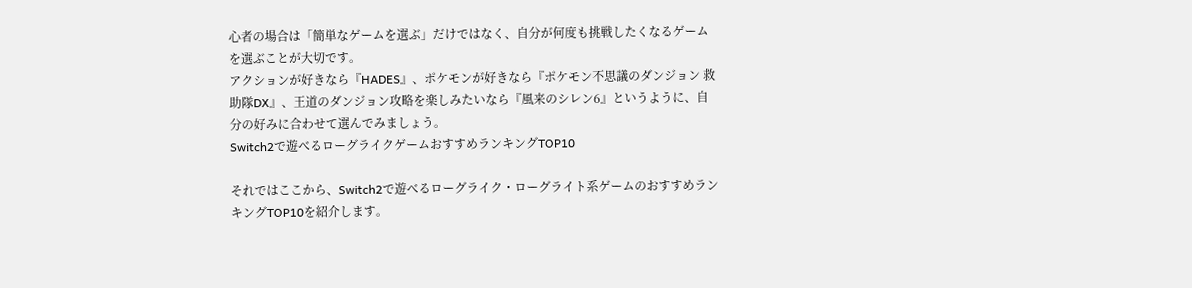心者の場合は「簡単なゲームを選ぶ」だけではなく、自分が何度も挑戦したくなるゲームを選ぶことが大切です。
アクションが好きなら『HADES』、ポケモンが好きなら『ポケモン不思議のダンジョン 救助隊DX』、王道のダンジョン攻略を楽しみたいなら『風来のシレン6』というように、自分の好みに合わせて選んでみましょう。
Switch2で遊べるローグライクゲームおすすめランキングTOP10

それではここから、Switch2で遊べるローグライク・ローグライト系ゲームのおすすめランキングTOP10を紹介します。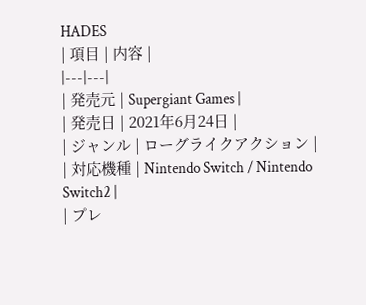HADES
| 項目 | 内容 |
|---|---|
| 発売元 | Supergiant Games |
| 発売日 | 2021年6月24日 |
| ジャンル | ローグライクアクション |
| 対応機種 | Nintendo Switch / Nintendo Switch2 |
| プレ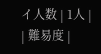イ人数 | 1人 |
| 難易度 |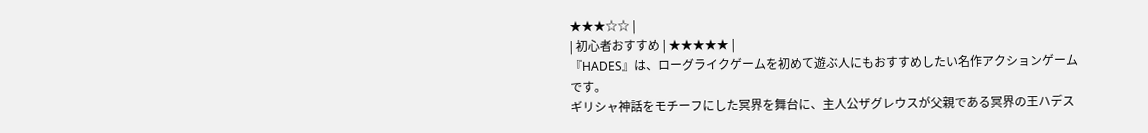★★★☆☆ |
| 初心者おすすめ | ★★★★★ |
『HADES』は、ローグライクゲームを初めて遊ぶ人にもおすすめしたい名作アクションゲームです。
ギリシャ神話をモチーフにした冥界を舞台に、主人公ザグレウスが父親である冥界の王ハデス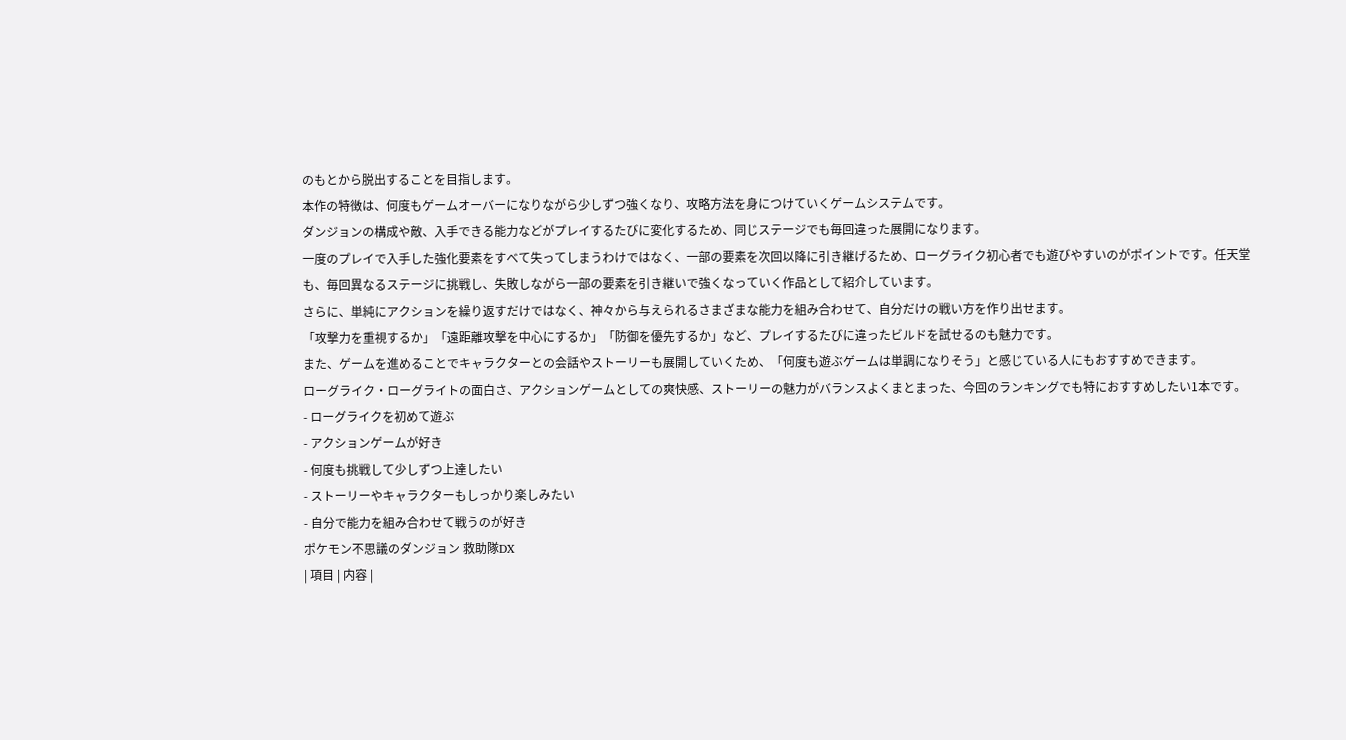のもとから脱出することを目指します。
本作の特徴は、何度もゲームオーバーになりながら少しずつ強くなり、攻略方法を身につけていくゲームシステムです。
ダンジョンの構成や敵、入手できる能力などがプレイするたびに変化するため、同じステージでも毎回違った展開になります。
一度のプレイで入手した強化要素をすべて失ってしまうわけではなく、一部の要素を次回以降に引き継げるため、ローグライク初心者でも遊びやすいのがポイントです。任天堂も、毎回異なるステージに挑戦し、失敗しながら一部の要素を引き継いで強くなっていく作品として紹介しています。
さらに、単純にアクションを繰り返すだけではなく、神々から与えられるさまざまな能力を組み合わせて、自分だけの戦い方を作り出せます。
「攻撃力を重視するか」「遠距離攻撃を中心にするか」「防御を優先するか」など、プレイするたびに違ったビルドを試せるのも魅力です。
また、ゲームを進めることでキャラクターとの会話やストーリーも展開していくため、「何度も遊ぶゲームは単調になりそう」と感じている人にもおすすめできます。
ローグライク・ローグライトの面白さ、アクションゲームとしての爽快感、ストーリーの魅力がバランスよくまとまった、今回のランキングでも特におすすめしたい1本です。
- ローグライクを初めて遊ぶ
- アクションゲームが好き
- 何度も挑戦して少しずつ上達したい
- ストーリーやキャラクターもしっかり楽しみたい
- 自分で能力を組み合わせて戦うのが好き
ポケモン不思議のダンジョン 救助隊DX
| 項目 | 内容 |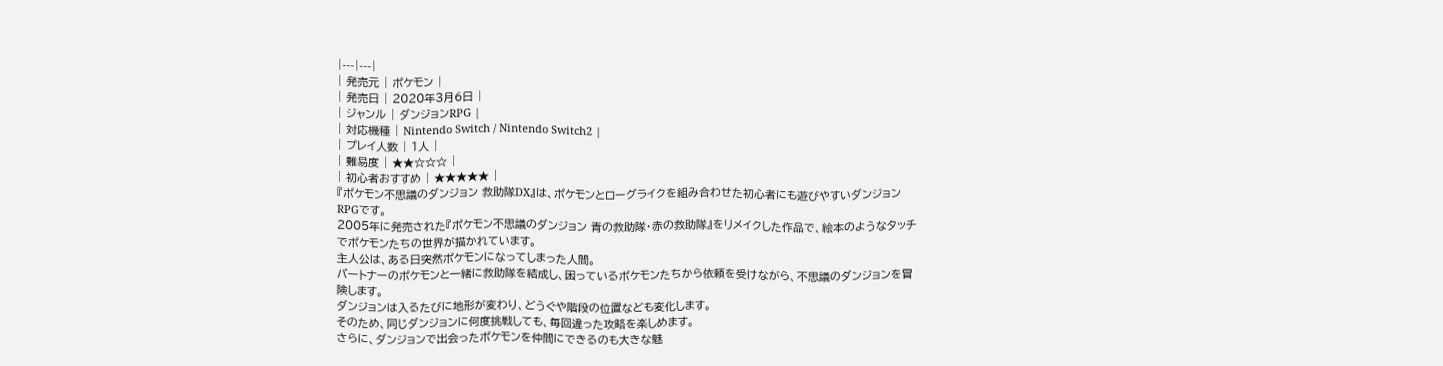|---|---|
| 発売元 | ポケモン |
| 発売日 | 2020年3月6日 |
| ジャンル | ダンジョンRPG |
| 対応機種 | Nintendo Switch / Nintendo Switch2 |
| プレイ人数 | 1人 |
| 難易度 | ★★☆☆☆ |
| 初心者おすすめ | ★★★★★ |
『ポケモン不思議のダンジョン 救助隊DX』は、ポケモンとローグライクを組み合わせた初心者にも遊びやすいダンジョンRPGです。
2005年に発売された『ポケモン不思議のダンジョン 青の救助隊・赤の救助隊』をリメイクした作品で、絵本のようなタッチでポケモンたちの世界が描かれています。
主人公は、ある日突然ポケモンになってしまった人間。
パートナーのポケモンと一緒に救助隊を結成し、困っているポケモンたちから依頼を受けながら、不思議のダンジョンを冒険します。
ダンジョンは入るたびに地形が変わり、どうぐや階段の位置なども変化します。
そのため、同じダンジョンに何度挑戦しても、毎回違った攻略を楽しめます。
さらに、ダンジョンで出会ったポケモンを仲間にできるのも大きな魅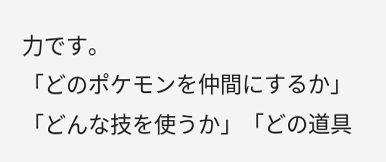力です。
「どのポケモンを仲間にするか」「どんな技を使うか」「どの道具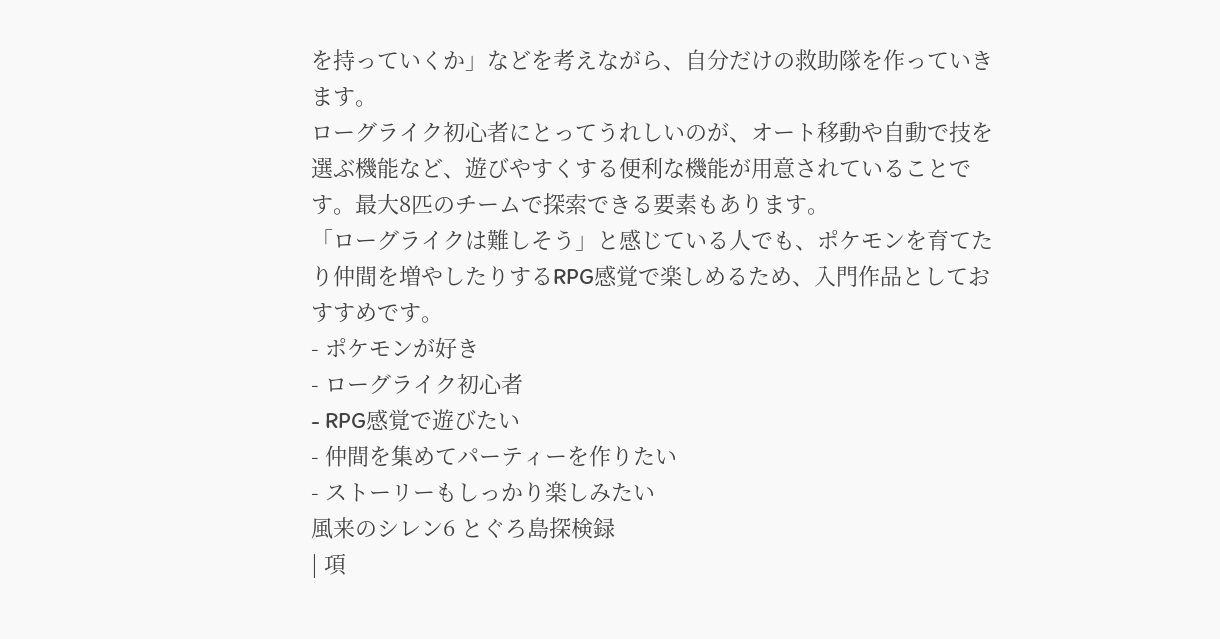を持っていくか」などを考えながら、自分だけの救助隊を作っていきます。
ローグライク初心者にとってうれしいのが、オート移動や自動で技を選ぶ機能など、遊びやすくする便利な機能が用意されていることです。最大8匹のチームで探索できる要素もあります。
「ローグライクは難しそう」と感じている人でも、ポケモンを育てたり仲間を増やしたりするRPG感覚で楽しめるため、入門作品としておすすめです。
- ポケモンが好き
- ローグライク初心者
- RPG感覚で遊びたい
- 仲間を集めてパーティーを作りたい
- ストーリーもしっかり楽しみたい
風来のシレン6 とぐろ島探検録
| 項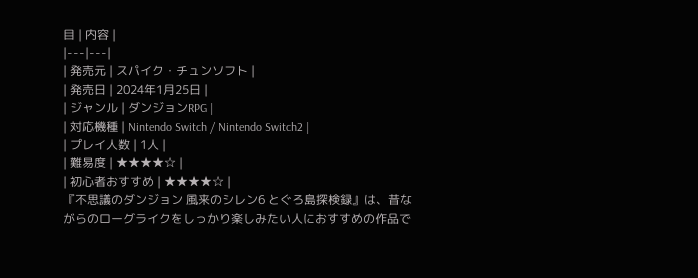目 | 内容 |
|---|---|
| 発売元 | スパイク・チュンソフト |
| 発売日 | 2024年1月25日 |
| ジャンル | ダンジョンRPG |
| 対応機種 | Nintendo Switch / Nintendo Switch2 |
| プレイ人数 | 1人 |
| 難易度 | ★★★★☆ |
| 初心者おすすめ | ★★★★☆ |
『不思議のダンジョン 風来のシレン6 とぐろ島探検録』は、昔ながらのローグライクをしっかり楽しみたい人におすすめの作品で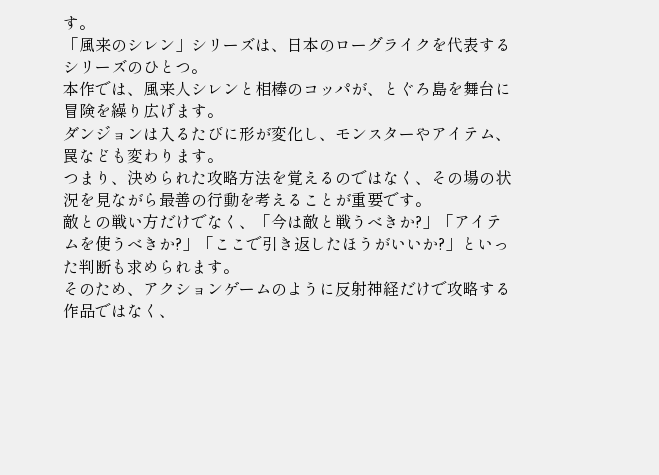す。
「風来のシレン」シリーズは、日本のローグライクを代表するシリーズのひとつ。
本作では、風来人シレンと相棒のコッパが、とぐろ島を舞台に冒険を繰り広げます。
ダンジョンは入るたびに形が変化し、モンスターやアイテム、罠なども変わります。
つまり、決められた攻略方法を覚えるのではなく、その場の状況を見ながら最善の行動を考えることが重要です。
敵との戦い方だけでなく、「今は敵と戦うべきか?」「アイテムを使うべきか?」「ここで引き返したほうがいいか?」といった判断も求められます。
そのため、アクションゲームのように反射神経だけで攻略する作品ではなく、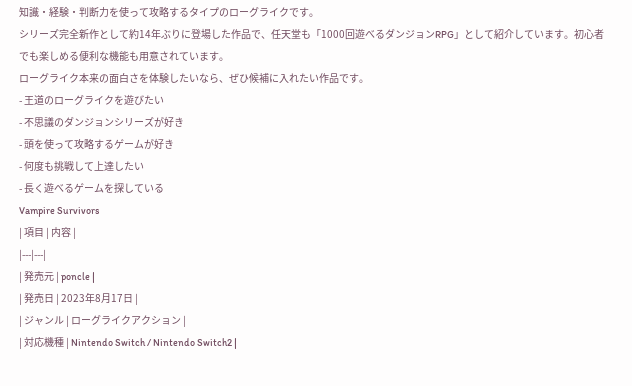知識・経験・判断力を使って攻略するタイプのローグライクです。
シリーズ完全新作として約14年ぶりに登場した作品で、任天堂も「1000回遊べるダンジョンRPG」として紹介しています。初心者でも楽しめる便利な機能も用意されています。
ローグライク本来の面白さを体験したいなら、ぜひ候補に入れたい作品です。
- 王道のローグライクを遊びたい
- 不思議のダンジョンシリーズが好き
- 頭を使って攻略するゲームが好き
- 何度も挑戦して上達したい
- 長く遊べるゲームを探している
Vampire Survivors
| 項目 | 内容 |
|---|---|
| 発売元 | poncle |
| 発売日 | 2023年8月17日 |
| ジャンル | ローグライクアクション |
| 対応機種 | Nintendo Switch / Nintendo Switch2 |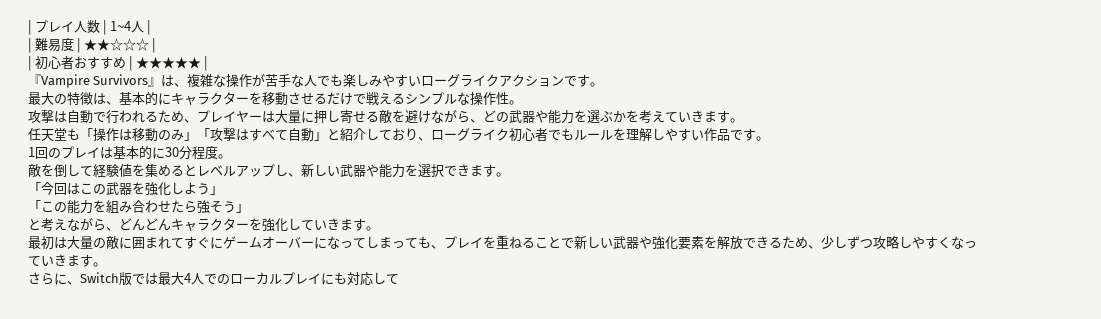| プレイ人数 | 1~4人 |
| 難易度 | ★★☆☆☆ |
| 初心者おすすめ | ★★★★★ |
『Vampire Survivors』は、複雑な操作が苦手な人でも楽しみやすいローグライクアクションです。
最大の特徴は、基本的にキャラクターを移動させるだけで戦えるシンプルな操作性。
攻撃は自動で行われるため、プレイヤーは大量に押し寄せる敵を避けながら、どの武器や能力を選ぶかを考えていきます。
任天堂も「操作は移動のみ」「攻撃はすべて自動」と紹介しており、ローグライク初心者でもルールを理解しやすい作品です。
1回のプレイは基本的に30分程度。
敵を倒して経験値を集めるとレベルアップし、新しい武器や能力を選択できます。
「今回はこの武器を強化しよう」
「この能力を組み合わせたら強そう」
と考えながら、どんどんキャラクターを強化していきます。
最初は大量の敵に囲まれてすぐにゲームオーバーになってしまっても、プレイを重ねることで新しい武器や強化要素を解放できるため、少しずつ攻略しやすくなっていきます。
さらに、Switch版では最大4人でのローカルプレイにも対応して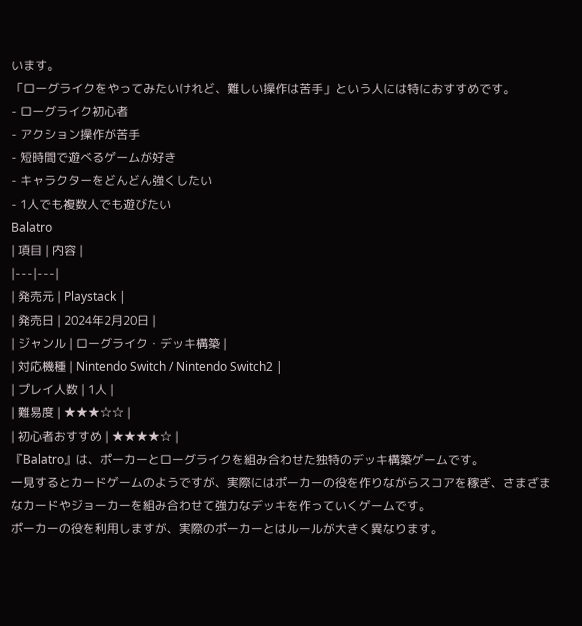います。
「ローグライクをやってみたいけれど、難しい操作は苦手」という人には特におすすめです。
- ローグライク初心者
- アクション操作が苦手
- 短時間で遊べるゲームが好き
- キャラクターをどんどん強くしたい
- 1人でも複数人でも遊びたい
Balatro
| 項目 | 内容 |
|---|---|
| 発売元 | Playstack |
| 発売日 | 2024年2月20日 |
| ジャンル | ローグライク・デッキ構築 |
| 対応機種 | Nintendo Switch / Nintendo Switch2 |
| プレイ人数 | 1人 |
| 難易度 | ★★★☆☆ |
| 初心者おすすめ | ★★★★☆ |
『Balatro』は、ポーカーとローグライクを組み合わせた独特のデッキ構築ゲームです。
一見するとカードゲームのようですが、実際にはポーカーの役を作りながらスコアを稼ぎ、さまざまなカードやジョーカーを組み合わせて強力なデッキを作っていくゲームです。
ポーカーの役を利用しますが、実際のポーカーとはルールが大きく異なります。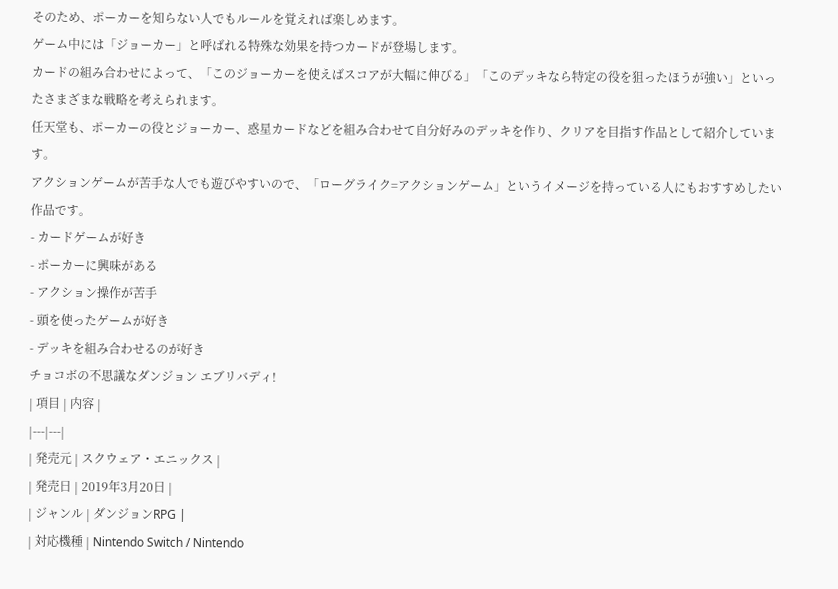そのため、ポーカーを知らない人でもルールを覚えれば楽しめます。
ゲーム中には「ジョーカー」と呼ばれる特殊な効果を持つカードが登場します。
カードの組み合わせによって、「このジョーカーを使えばスコアが大幅に伸びる」「このデッキなら特定の役を狙ったほうが強い」といったさまざまな戦略を考えられます。
任天堂も、ポーカーの役とジョーカー、惑星カードなどを組み合わせて自分好みのデッキを作り、クリアを目指す作品として紹介しています。
アクションゲームが苦手な人でも遊びやすいので、「ローグライク=アクションゲーム」というイメージを持っている人にもおすすめしたい作品です。
- カードゲームが好き
- ポーカーに興味がある
- アクション操作が苦手
- 頭を使ったゲームが好き
- デッキを組み合わせるのが好き
チョコボの不思議なダンジョン エブリバディ!
| 項目 | 内容 |
|---|---|
| 発売元 | スクウェア・エニックス |
| 発売日 | 2019年3月20日 |
| ジャンル | ダンジョンRPG |
| 対応機種 | Nintendo Switch / Nintendo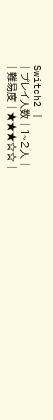Switch2 |
| プレイ人数 | 1~2人 |
| 難易度 | ★★★☆☆ |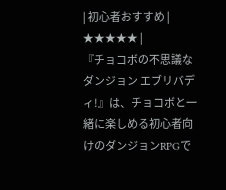| 初心者おすすめ | ★★★★★ |
『チョコボの不思議なダンジョン エブリバディ!』は、チョコボと一緒に楽しめる初心者向けのダンジョンRPGで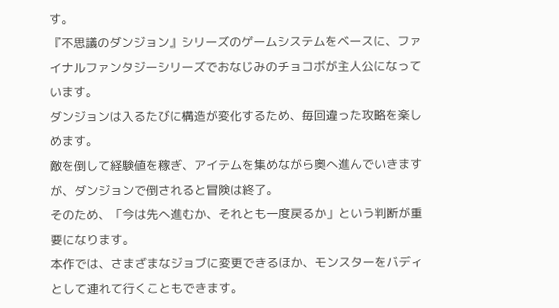す。
『不思議のダンジョン』シリーズのゲームシステムをベースに、ファイナルファンタジーシリーズでおなじみのチョコボが主人公になっています。
ダンジョンは入るたびに構造が変化するため、毎回違った攻略を楽しめます。
敵を倒して経験値を稼ぎ、アイテムを集めながら奥へ進んでいきますが、ダンジョンで倒されると冒険は終了。
そのため、「今は先へ進むか、それとも一度戻るか」という判断が重要になります。
本作では、さまざまなジョブに変更できるほか、モンスターをバディとして連れて行くこともできます。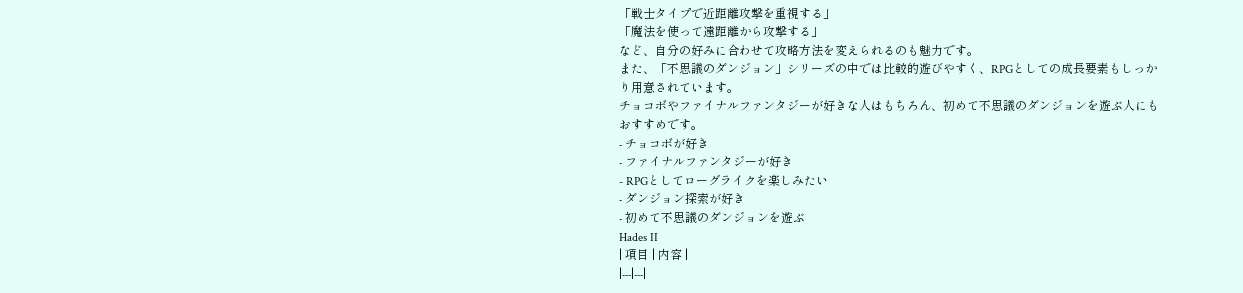「戦士タイプで近距離攻撃を重視する」
「魔法を使って遠距離から攻撃する」
など、自分の好みに合わせて攻略方法を変えられるのも魅力です。
また、「不思議のダンジョン」シリーズの中では比較的遊びやすく、RPGとしての成長要素もしっかり用意されています。
チョコボやファイナルファンタジーが好きな人はもちろん、初めて不思議のダンジョンを遊ぶ人にもおすすめです。
- チョコボが好き
- ファイナルファンタジーが好き
- RPGとしてローグライクを楽しみたい
- ダンジョン探索が好き
- 初めて不思議のダンジョンを遊ぶ
Hades II
| 項目 | 内容 |
|---|---|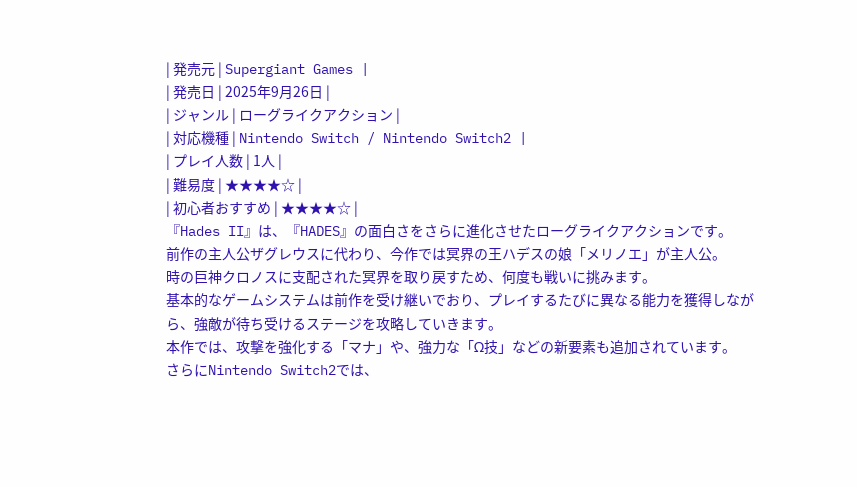| 発売元 | Supergiant Games |
| 発売日 | 2025年9月26日 |
| ジャンル | ローグライクアクション |
| 対応機種 | Nintendo Switch / Nintendo Switch2 |
| プレイ人数 | 1人 |
| 難易度 | ★★★★☆ |
| 初心者おすすめ | ★★★★☆ |
『Hades II』は、『HADES』の面白さをさらに進化させたローグライクアクションです。
前作の主人公ザグレウスに代わり、今作では冥界の王ハデスの娘「メリノエ」が主人公。
時の巨神クロノスに支配された冥界を取り戻すため、何度も戦いに挑みます。
基本的なゲームシステムは前作を受け継いでおり、プレイするたびに異なる能力を獲得しながら、強敵が待ち受けるステージを攻略していきます。
本作では、攻撃を強化する「マナ」や、強力な「Ω技」などの新要素も追加されています。
さらにNintendo Switch2では、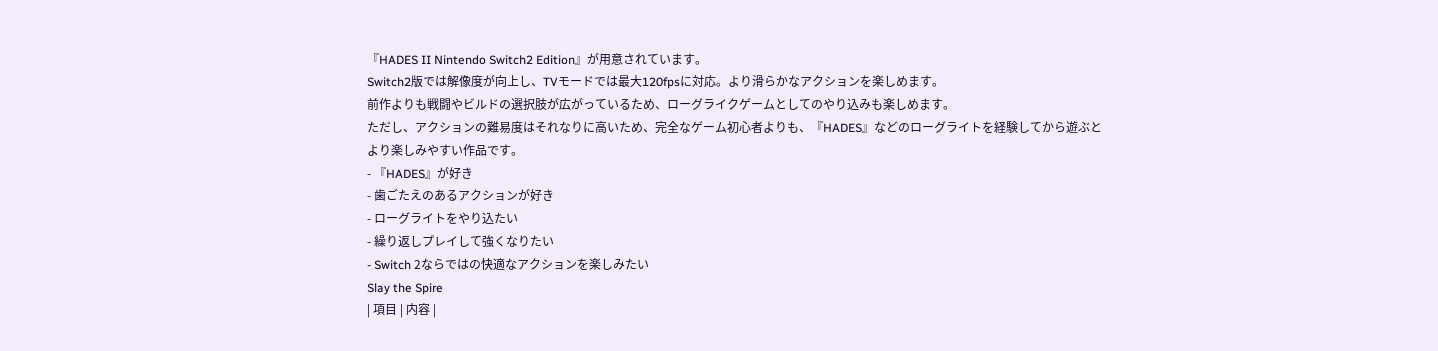『HADES II Nintendo Switch2 Edition』が用意されています。
Switch2版では解像度が向上し、TVモードでは最大120fpsに対応。より滑らかなアクションを楽しめます。
前作よりも戦闘やビルドの選択肢が広がっているため、ローグライクゲームとしてのやり込みも楽しめます。
ただし、アクションの難易度はそれなりに高いため、完全なゲーム初心者よりも、『HADES』などのローグライトを経験してから遊ぶとより楽しみやすい作品です。
- 『HADES』が好き
- 歯ごたえのあるアクションが好き
- ローグライトをやり込たい
- 繰り返しプレイして強くなりたい
- Switch 2ならではの快適なアクションを楽しみたい
Slay the Spire
| 項目 | 内容 |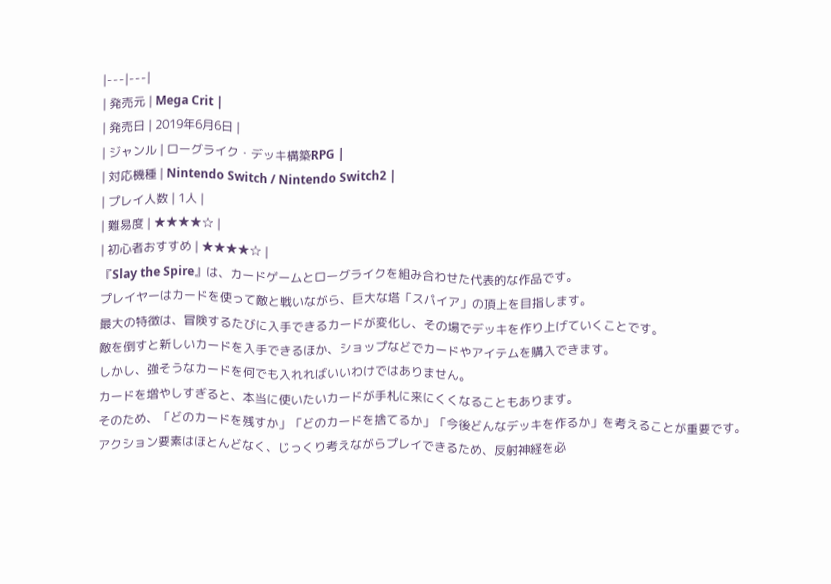|---|---|
| 発売元 | Mega Crit |
| 発売日 | 2019年6月6日 |
| ジャンル | ローグライク・デッキ構築RPG |
| 対応機種 | Nintendo Switch / Nintendo Switch2 |
| プレイ人数 | 1人 |
| 難易度 | ★★★★☆ |
| 初心者おすすめ | ★★★★☆ |
『Slay the Spire』は、カードゲームとローグライクを組み合わせた代表的な作品です。
プレイヤーはカードを使って敵と戦いながら、巨大な塔「スパイア」の頂上を目指します。
最大の特徴は、冒険するたびに入手できるカードが変化し、その場でデッキを作り上げていくことです。
敵を倒すと新しいカードを入手できるほか、ショップなどでカードやアイテムを購入できます。
しかし、強そうなカードを何でも入れればいいわけではありません。
カードを増やしすぎると、本当に使いたいカードが手札に来にくくなることもあります。
そのため、「どのカードを残すか」「どのカードを捨てるか」「今後どんなデッキを作るか」を考えることが重要です。
アクション要素はほとんどなく、じっくり考えながらプレイできるため、反射神経を必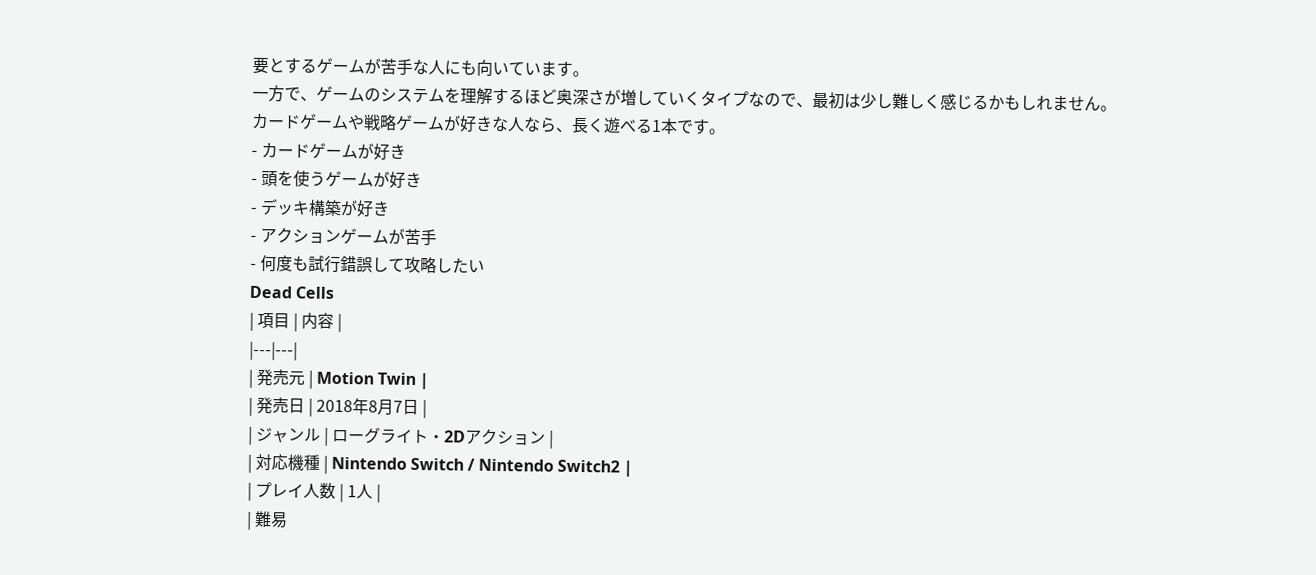要とするゲームが苦手な人にも向いています。
一方で、ゲームのシステムを理解するほど奥深さが増していくタイプなので、最初は少し難しく感じるかもしれません。
カードゲームや戦略ゲームが好きな人なら、長く遊べる1本です。
- カードゲームが好き
- 頭を使うゲームが好き
- デッキ構築が好き
- アクションゲームが苦手
- 何度も試行錯誤して攻略したい
Dead Cells
| 項目 | 内容 |
|---|---|
| 発売元 | Motion Twin |
| 発売日 | 2018年8月7日 |
| ジャンル | ローグライト・2Dアクション |
| 対応機種 | Nintendo Switch / Nintendo Switch2 |
| プレイ人数 | 1人 |
| 難易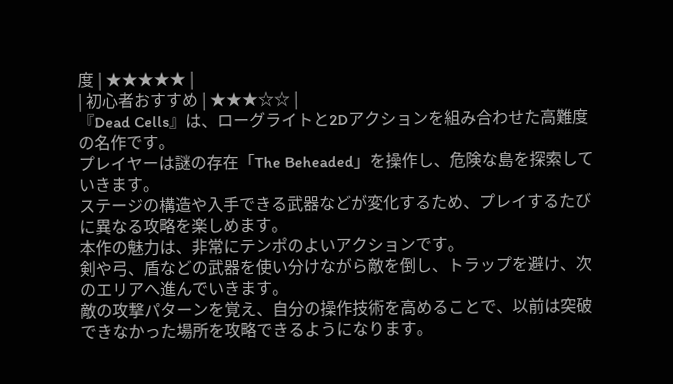度 | ★★★★★ |
| 初心者おすすめ | ★★★☆☆ |
『Dead Cells』は、ローグライトと2Dアクションを組み合わせた高難度の名作です。
プレイヤーは謎の存在「The Beheaded」を操作し、危険な島を探索していきます。
ステージの構造や入手できる武器などが変化するため、プレイするたびに異なる攻略を楽しめます。
本作の魅力は、非常にテンポのよいアクションです。
剣や弓、盾などの武器を使い分けながら敵を倒し、トラップを避け、次のエリアへ進んでいきます。
敵の攻撃パターンを覚え、自分の操作技術を高めることで、以前は突破できなかった場所を攻略できるようになります。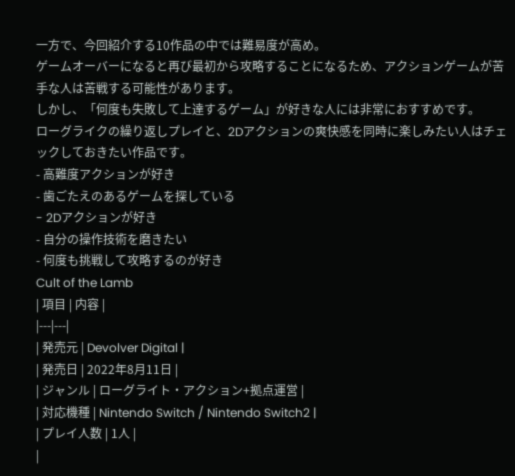一方で、今回紹介する10作品の中では難易度が高め。
ゲームオーバーになると再び最初から攻略することになるため、アクションゲームが苦手な人は苦戦する可能性があります。
しかし、「何度も失敗して上達するゲーム」が好きな人には非常におすすめです。
ローグライクの繰り返しプレイと、2Dアクションの爽快感を同時に楽しみたい人はチェックしておきたい作品です。
- 高難度アクションが好き
- 歯ごたえのあるゲームを探している
- 2Dアクションが好き
- 自分の操作技術を磨きたい
- 何度も挑戦して攻略するのが好き
Cult of the Lamb
| 項目 | 内容 |
|---|---|
| 発売元 | Devolver Digital |
| 発売日 | 2022年8月11日 |
| ジャンル | ローグライト・アクション+拠点運営 |
| 対応機種 | Nintendo Switch / Nintendo Switch2 |
| プレイ人数 | 1人 |
|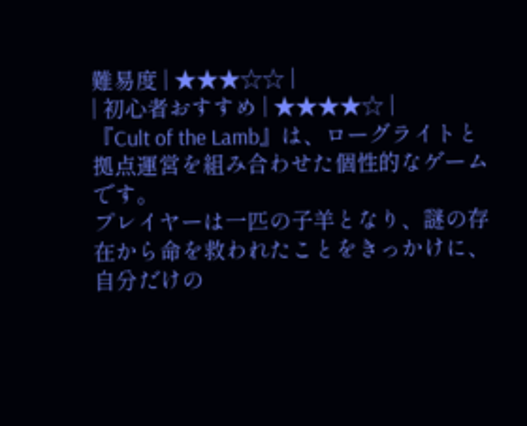難易度 | ★★★☆☆ |
| 初心者おすすめ | ★★★★☆ |
『Cult of the Lamb』は、ローグライトと拠点運営を組み合わせた個性的なゲームです。
プレイヤーは一匹の子羊となり、謎の存在から命を救われたことをきっかけに、自分だけの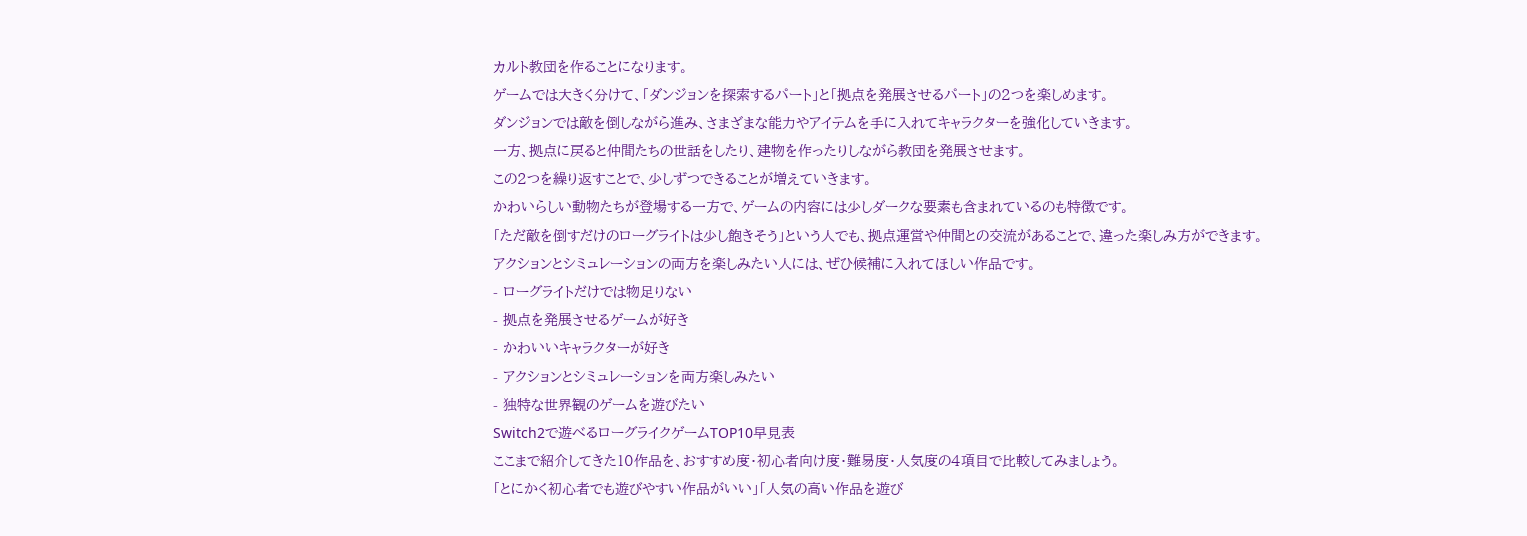カルト教団を作ることになります。
ゲームでは大きく分けて、「ダンジョンを探索するパート」と「拠点を発展させるパート」の2つを楽しめます。
ダンジョンでは敵を倒しながら進み、さまざまな能力やアイテムを手に入れてキャラクターを強化していきます。
一方、拠点に戻ると仲間たちの世話をしたり、建物を作ったりしながら教団を発展させます。
この2つを繰り返すことで、少しずつできることが増えていきます。
かわいらしい動物たちが登場する一方で、ゲームの内容には少しダークな要素も含まれているのも特徴です。
「ただ敵を倒すだけのローグライトは少し飽きそう」という人でも、拠点運営や仲間との交流があることで、違った楽しみ方ができます。
アクションとシミュレーションの両方を楽しみたい人には、ぜひ候補に入れてほしい作品です。
- ローグライトだけでは物足りない
- 拠点を発展させるゲームが好き
- かわいいキャラクターが好き
- アクションとシミュレーションを両方楽しみたい
- 独特な世界観のゲームを遊びたい
Switch2で遊べるローグライクゲームTOP10早見表
ここまで紹介してきた10作品を、おすすめ度・初心者向け度・難易度・人気度の4項目で比較してみましょう。
「とにかく初心者でも遊びやすい作品がいい」「人気の高い作品を遊び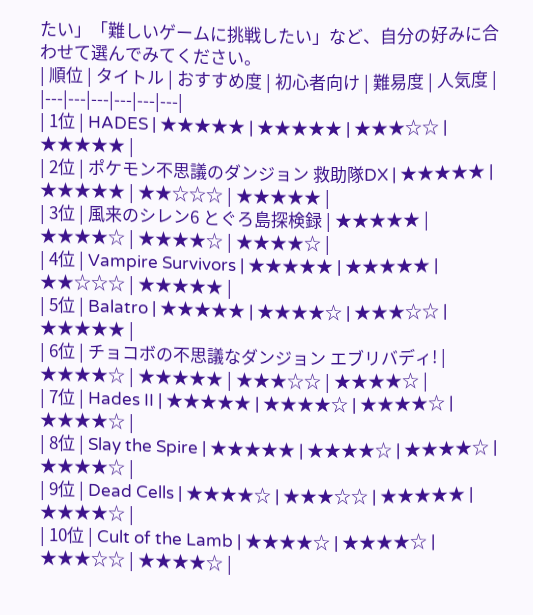たい」「難しいゲームに挑戦したい」など、自分の好みに合わせて選んでみてください。
| 順位 | タイトル | おすすめ度 | 初心者向け | 難易度 | 人気度 |
|---|---|---|---|---|---|
| 1位 | HADES | ★★★★★ | ★★★★★ | ★★★☆☆ | ★★★★★ |
| 2位 | ポケモン不思議のダンジョン 救助隊DX | ★★★★★ | ★★★★★ | ★★☆☆☆ | ★★★★★ |
| 3位 | 風来のシレン6 とぐろ島探検録 | ★★★★★ | ★★★★☆ | ★★★★☆ | ★★★★☆ |
| 4位 | Vampire Survivors | ★★★★★ | ★★★★★ | ★★☆☆☆ | ★★★★★ |
| 5位 | Balatro | ★★★★★ | ★★★★☆ | ★★★☆☆ | ★★★★★ |
| 6位 | チョコボの不思議なダンジョン エブリバディ! | ★★★★☆ | ★★★★★ | ★★★☆☆ | ★★★★☆ |
| 7位 | Hades II | ★★★★★ | ★★★★☆ | ★★★★☆ | ★★★★☆ |
| 8位 | Slay the Spire | ★★★★★ | ★★★★☆ | ★★★★☆ | ★★★★☆ |
| 9位 | Dead Cells | ★★★★☆ | ★★★☆☆ | ★★★★★ | ★★★★☆ |
| 10位 | Cult of the Lamb | ★★★★☆ | ★★★★☆ | ★★★☆☆ | ★★★★☆ |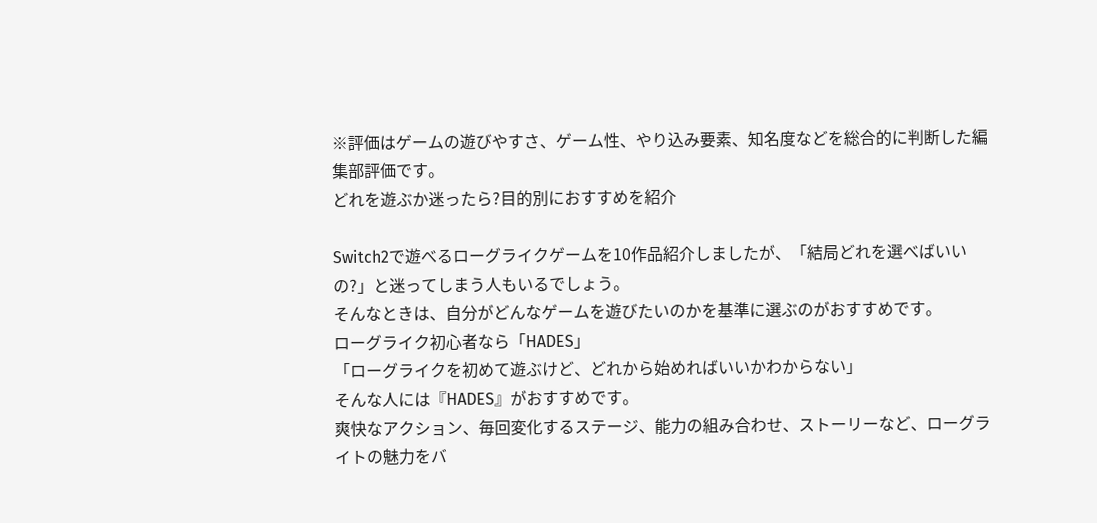※評価はゲームの遊びやすさ、ゲーム性、やり込み要素、知名度などを総合的に判断した編集部評価です。
どれを遊ぶか迷ったら?目的別におすすめを紹介

Switch2で遊べるローグライクゲームを10作品紹介しましたが、「結局どれを選べばいいの?」と迷ってしまう人もいるでしょう。
そんなときは、自分がどんなゲームを遊びたいのかを基準に選ぶのがおすすめです。
ローグライク初心者なら「HADES」
「ローグライクを初めて遊ぶけど、どれから始めればいいかわからない」
そんな人には『HADES』がおすすめです。
爽快なアクション、毎回変化するステージ、能力の組み合わせ、ストーリーなど、ローグライトの魅力をバ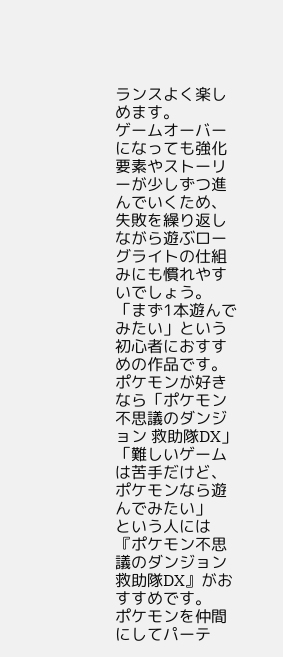ランスよく楽しめます。
ゲームオーバーになっても強化要素やストーリーが少しずつ進んでいくため、失敗を繰り返しながら遊ぶローグライトの仕組みにも慣れやすいでしょう。
「まず1本遊んでみたい」という初心者におすすめの作品です。
ポケモンが好きなら「ポケモン不思議のダンジョン 救助隊DX」
「難しいゲームは苦手だけど、ポケモンなら遊んでみたい」
という人には『ポケモン不思議のダンジョン 救助隊DX』がおすすめです。
ポケモンを仲間にしてパーテ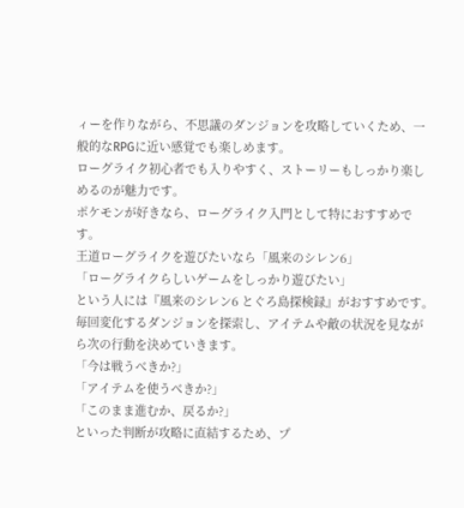ィーを作りながら、不思議のダンジョンを攻略していくため、一般的なRPGに近い感覚でも楽しめます。
ローグライク初心者でも入りやすく、ストーリーもしっかり楽しめるのが魅力です。
ポケモンが好きなら、ローグライク入門として特におすすめです。
王道ローグライクを遊びたいなら「風来のシレン6」
「ローグライクらしいゲームをしっかり遊びたい」
という人には『風来のシレン6 とぐろ島探検録』がおすすめです。
毎回変化するダンジョンを探索し、アイテムや敵の状況を見ながら次の行動を決めていきます。
「今は戦うべきか?」
「アイテムを使うべきか?」
「このまま進むか、戻るか?」
といった判断が攻略に直結するため、プ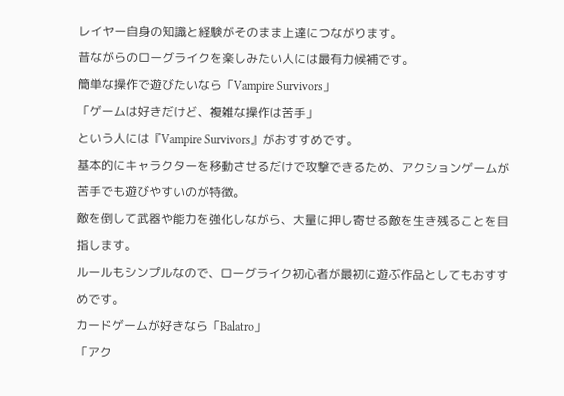レイヤー自身の知識と経験がそのまま上達につながります。
昔ながらのローグライクを楽しみたい人には最有力候補です。
簡単な操作で遊びたいなら「Vampire Survivors」
「ゲームは好きだけど、複雑な操作は苦手」
という人には『Vampire Survivors』がおすすめです。
基本的にキャラクターを移動させるだけで攻撃できるため、アクションゲームが苦手でも遊びやすいのが特徴。
敵を倒して武器や能力を強化しながら、大量に押し寄せる敵を生き残ることを目指します。
ルールもシンプルなので、ローグライク初心者が最初に遊ぶ作品としてもおすすめです。
カードゲームが好きなら「Balatro」
「アク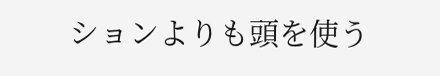ションよりも頭を使う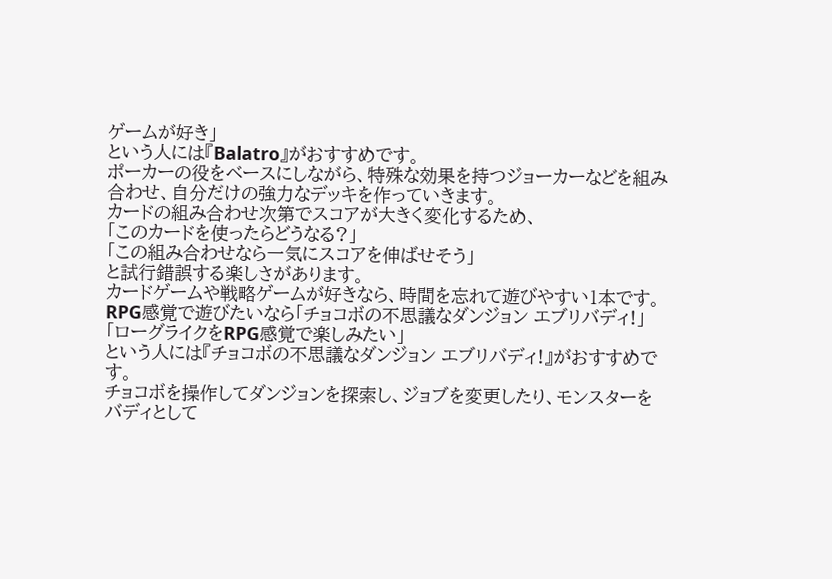ゲームが好き」
という人には『Balatro』がおすすめです。
ポーカーの役をベースにしながら、特殊な効果を持つジョーカーなどを組み合わせ、自分だけの強力なデッキを作っていきます。
カードの組み合わせ次第でスコアが大きく変化するため、
「このカードを使ったらどうなる?」
「この組み合わせなら一気にスコアを伸ばせそう」
と試行錯誤する楽しさがあります。
カードゲームや戦略ゲームが好きなら、時間を忘れて遊びやすい1本です。
RPG感覚で遊びたいなら「チョコボの不思議なダンジョン エブリバディ!」
「ローグライクをRPG感覚で楽しみたい」
という人には『チョコボの不思議なダンジョン エブリバディ!』がおすすめです。
チョコボを操作してダンジョンを探索し、ジョブを変更したり、モンスターをバディとして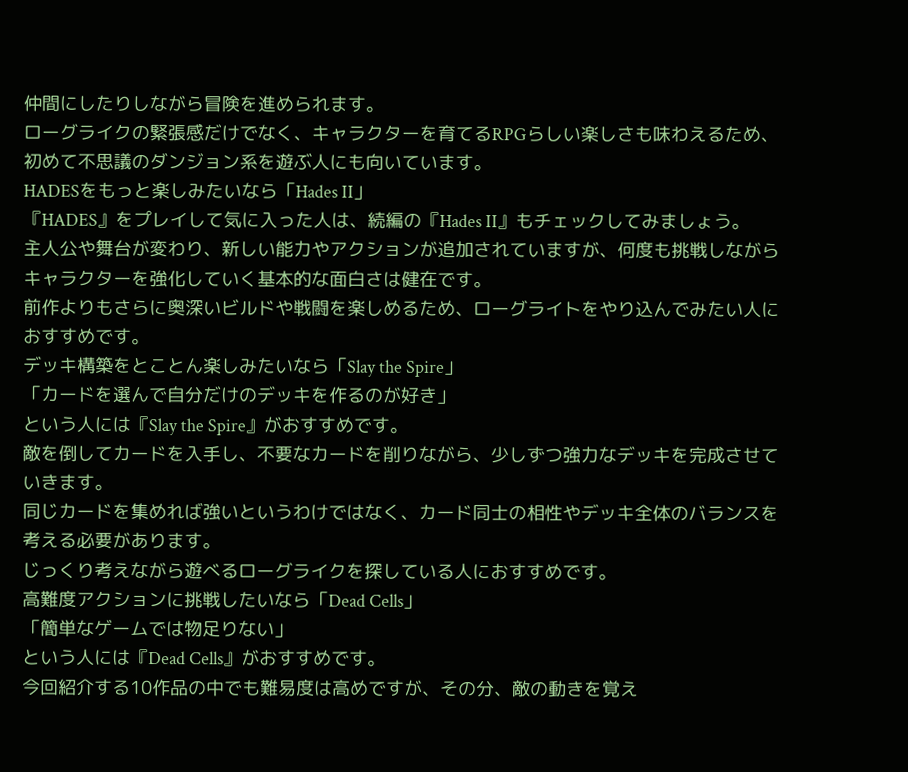仲間にしたりしながら冒険を進められます。
ローグライクの緊張感だけでなく、キャラクターを育てるRPGらしい楽しさも味わえるため、初めて不思議のダンジョン系を遊ぶ人にも向いています。
HADESをもっと楽しみたいなら「Hades II」
『HADES』をプレイして気に入った人は、続編の『Hades II』もチェックしてみましょう。
主人公や舞台が変わり、新しい能力やアクションが追加されていますが、何度も挑戦しながらキャラクターを強化していく基本的な面白さは健在です。
前作よりもさらに奥深いビルドや戦闘を楽しめるため、ローグライトをやり込んでみたい人におすすめです。
デッキ構築をとことん楽しみたいなら「Slay the Spire」
「カードを選んで自分だけのデッキを作るのが好き」
という人には『Slay the Spire』がおすすめです。
敵を倒してカードを入手し、不要なカードを削りながら、少しずつ強力なデッキを完成させていきます。
同じカードを集めれば強いというわけではなく、カード同士の相性やデッキ全体のバランスを考える必要があります。
じっくり考えながら遊べるローグライクを探している人におすすめです。
高難度アクションに挑戦したいなら「Dead Cells」
「簡単なゲームでは物足りない」
という人には『Dead Cells』がおすすめです。
今回紹介する10作品の中でも難易度は高めですが、その分、敵の動きを覚え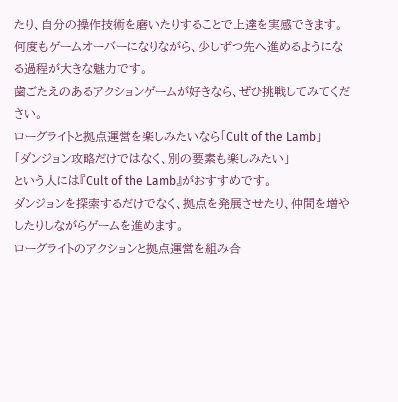たり、自分の操作技術を磨いたりすることで上達を実感できます。
何度もゲームオーバーになりながら、少しずつ先へ進めるようになる過程が大きな魅力です。
歯ごたえのあるアクションゲームが好きなら、ぜひ挑戦してみてください。
ローグライトと拠点運営を楽しみたいなら「Cult of the Lamb」
「ダンジョン攻略だけではなく、別の要素も楽しみたい」
という人には『Cult of the Lamb』がおすすめです。
ダンジョンを探索するだけでなく、拠点を発展させたり、仲間を増やしたりしながらゲームを進めます。
ローグライトのアクションと拠点運営を組み合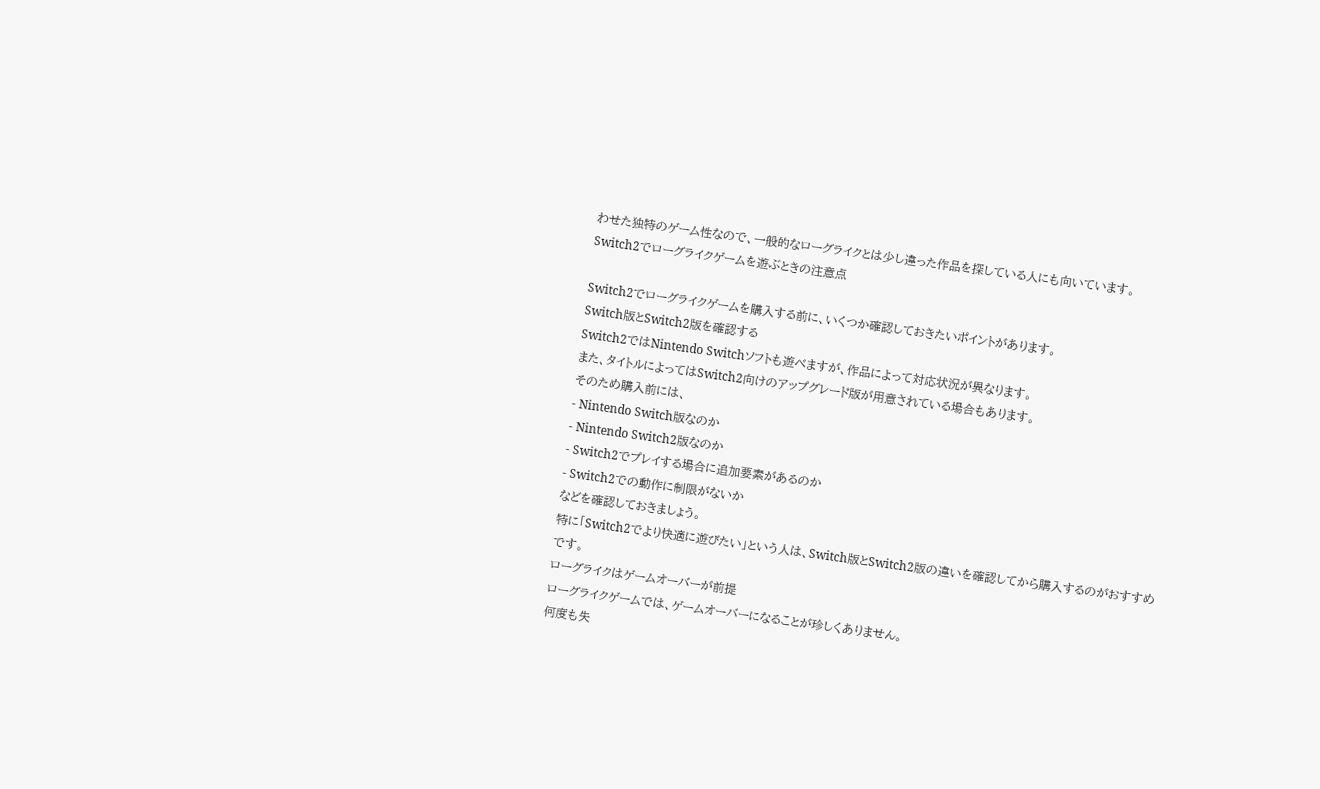わせた独特のゲーム性なので、一般的なローグライクとは少し違った作品を探している人にも向いています。
Switch2でローグライクゲームを遊ぶときの注意点

Switch2でローグライクゲームを購入する前に、いくつか確認しておきたいポイントがあります。
Switch版とSwitch2版を確認する
Switch2ではNintendo Switchソフトも遊べますが、作品によって対応状況が異なります。
また、タイトルによってはSwitch2向けのアップグレード版が用意されている場合もあります。
そのため購入前には、
- Nintendo Switch版なのか
- Nintendo Switch2版なのか
- Switch2でプレイする場合に追加要素があるのか
- Switch2での動作に制限がないか
などを確認しておきましょう。
特に「Switch2でより快適に遊びたい」という人は、Switch版とSwitch2版の違いを確認してから購入するのがおすすめです。
ローグライクはゲームオーバーが前提
ローグライクゲームでは、ゲームオーバーになることが珍しくありません。
何度も失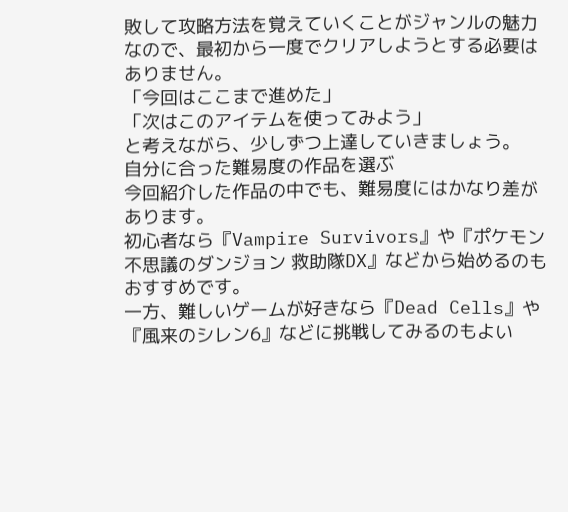敗して攻略方法を覚えていくことがジャンルの魅力なので、最初から一度でクリアしようとする必要はありません。
「今回はここまで進めた」
「次はこのアイテムを使ってみよう」
と考えながら、少しずつ上達していきましょう。
自分に合った難易度の作品を選ぶ
今回紹介した作品の中でも、難易度にはかなり差があります。
初心者なら『Vampire Survivors』や『ポケモン不思議のダンジョン 救助隊DX』などから始めるのもおすすめです。
一方、難しいゲームが好きなら『Dead Cells』や『風来のシレン6』などに挑戦してみるのもよい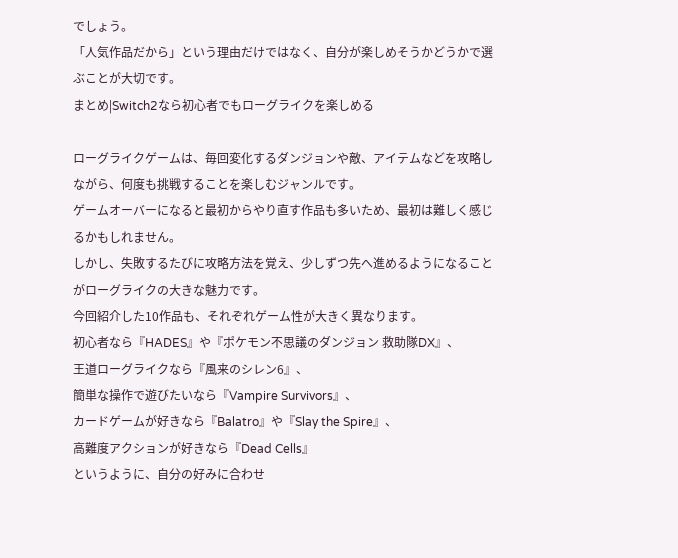でしょう。
「人気作品だから」という理由だけではなく、自分が楽しめそうかどうかで選ぶことが大切です。
まとめ|Switch2なら初心者でもローグライクを楽しめる

ローグライクゲームは、毎回変化するダンジョンや敵、アイテムなどを攻略しながら、何度も挑戦することを楽しむジャンルです。
ゲームオーバーになると最初からやり直す作品も多いため、最初は難しく感じるかもしれません。
しかし、失敗するたびに攻略方法を覚え、少しずつ先へ進めるようになることがローグライクの大きな魅力です。
今回紹介した10作品も、それぞれゲーム性が大きく異なります。
初心者なら『HADES』や『ポケモン不思議のダンジョン 救助隊DX』、
王道ローグライクなら『風来のシレン6』、
簡単な操作で遊びたいなら『Vampire Survivors』、
カードゲームが好きなら『Balatro』や『Slay the Spire』、
高難度アクションが好きなら『Dead Cells』
というように、自分の好みに合わせ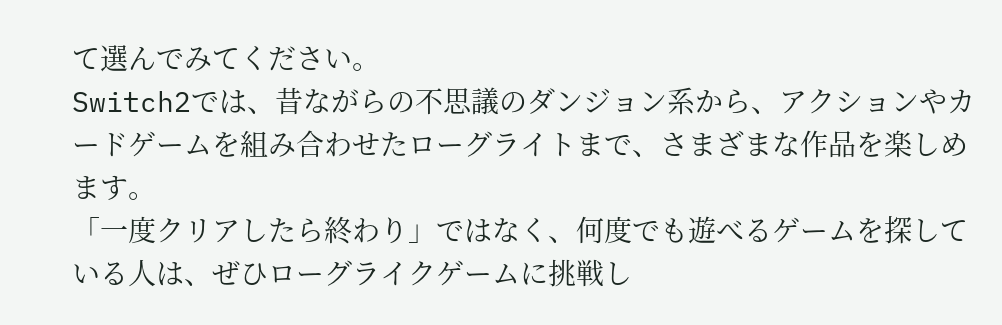て選んでみてください。
Switch2では、昔ながらの不思議のダンジョン系から、アクションやカードゲームを組み合わせたローグライトまで、さまざまな作品を楽しめます。
「一度クリアしたら終わり」ではなく、何度でも遊べるゲームを探している人は、ぜひローグライクゲームに挑戦し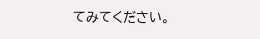てみてください。